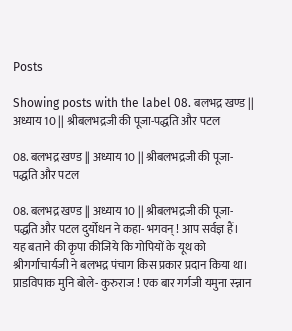Posts

Showing posts with the label 08. बलभद्र खण्‍ड || अध्याय 10 || श्रीबलभद्रजी की पूजा-पद्धति और पटल

08. बलभद्र खण्‍ड || अध्याय 10 || श्रीबलभद्रजी की पूजा-पद्धति और पटल

08. बलभद्र खण्‍ड || अध्याय 10 || श्रीबलभद्रजी की पूजा-पद्धति और पटल दुर्योधन ने कहा- भगवन् ! आप सर्वज्ञ हैं। यह बताने की कृपा कीजिये कि गोपियों के यूथ को श्रीगर्गाचार्यजी ने बलभद्र पंचाग किस प्रकार प्रदान किया था। प्राडविपाक मुनि बोले- कुरुराज ! एक बार गर्गजी यमुना स्‍न्नान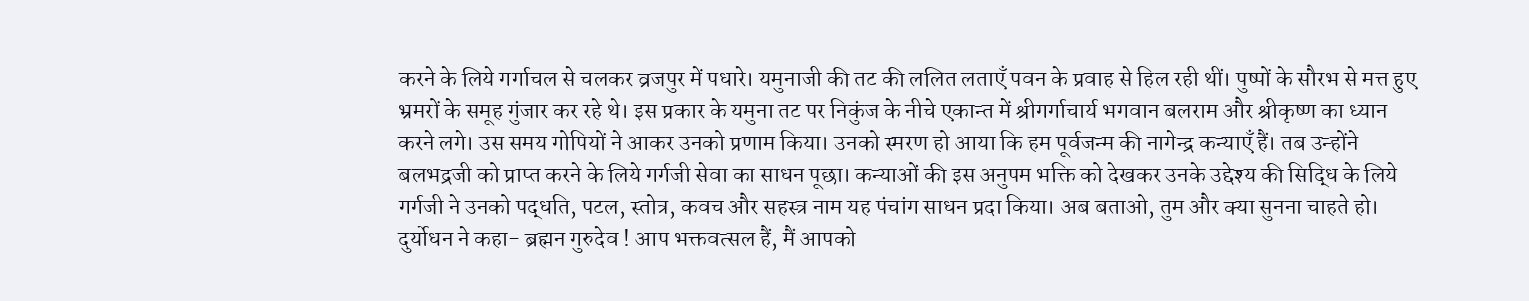करने के लिये गर्गाचल से चलकर व्रजपुर में पधारे। यमुनाजी की तट की ललित लताएँ पवन के प्रवाह से हिल रही थीं। पुष्‍पों के सौरभ से मत्त हुए भ्रमरों के समूह गुंजार कर रहे थे। इस प्रकार के यमुना तट पर निकुंज के नीचे एकान्‍त में श्रीगर्गाचार्य भगवान बलराम और श्रीकृष्‍ण का ध्‍यान करने लगे। उस समय गोपियों ने आकर उनको प्रणाम किया। उनको स्‍मरण हो आया कि हम पूर्वजन्‍म की नागेन्‍द्र कन्‍याएँ हैं। तब उन्‍होंने बलभद्रजी को प्राप्‍त करने के लिये गर्गजी सेवा का साधन पूछा। कन्‍याओं की इस अनुपम भक्ति को देखकर उनके उद्देश्‍य की सिद्धि के लिये गर्गजी ने उनको प‍द्धति, पटल, स्‍तोत्र, कवच और सहस्‍त्र नाम यह पंचांग साधन प्रदा किया। अब बताओ, तुम और क्‍या सुनना चाहते हो। दुर्योधन ने कहा- ब्रह्मन गुरुदेव ! आप भक्तवत्‍सल हैं, मैं आपको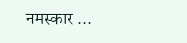नमस्‍कार ...